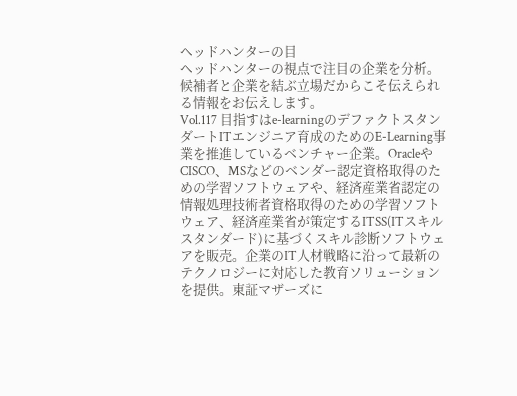ヘッドハンターの目
ヘッドハンターの視点で注目の企業を分析。候補者と企業を結ぶ立場だからこそ伝えられる情報をお伝えします。
Vol.117 目指すはe-learningのデファクトスタンダートITエンジニア育成のためのE-Learning事業を推進しているベンチャー企業。OracleやCISCO、MSなどのベンダー認定資格取得のための学習ソフトウェアや、経済産業省認定の情報処理技術者資格取得のための学習ソフトウェア、経済産業省が策定するITSS(ITスキルスタンダード)に基づくスキル診断ソフトウェアを販売。企業のIT人材戦略に沿って最新のテクノロジーに対応した教育ソリューションを提供。東証マザーズに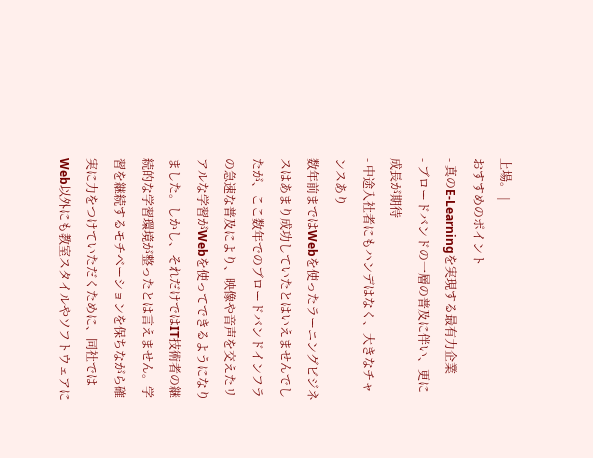上場。 |
おすすめのポイント
- 真のE-Learningを実現する最有力企業
- ブロードバンドの一層の普及に伴い、更に成長が期待
- 中途入社者にもハンデはなく、大きなチャンスあり
数年前まではWebを使ったラーニングビジネスはあまり成功していたとはいえませんでしたが、ここ数年でのブロードバンドインフラの急速な普及により、映像や音声を交えたリアルな学習がWebを使ってできるようになりました。しかし、それだけではIT技術者の継続的な学習環境が整ったとは言えません。学習を継続するモチベーションを保ちながら確実に力をつけていただくために、同社ではWeb以外にも教室スタイルやソフトウェアに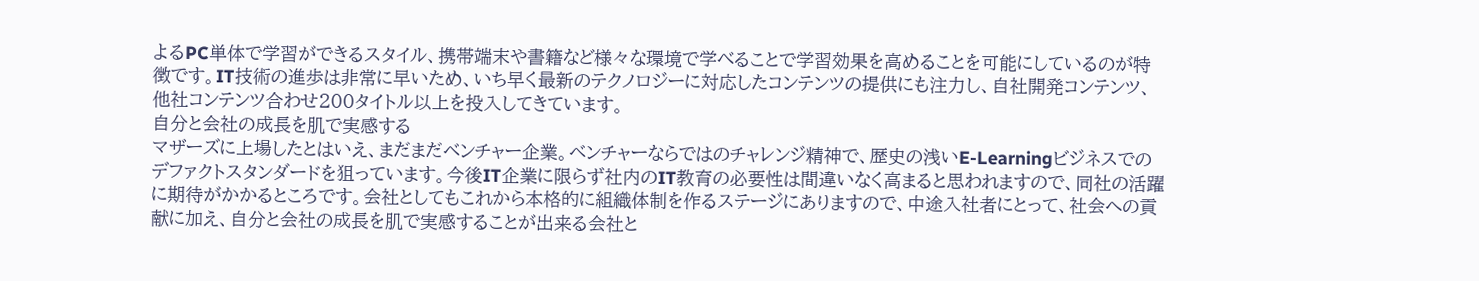よるPC単体で学習ができるスタイル、携帯端末や書籍など様々な環境で学べることで学習効果を高めることを可能にしているのが特徴です。IT技術の進歩は非常に早いため、いち早く最新のテクノロジーに対応したコンテンツの提供にも注力し、自社開発コンテンツ、他社コンテンツ合わせ200タイトル以上を投入してきています。
自分と会社の成長を肌で実感する
マザーズに上場したとはいえ、まだまだベンチャー企業。ベンチャーならではのチャレンジ精神で、歴史の浅いE-Learningビジネスでのデファクトスタンダードを狙っています。今後IT企業に限らず社内のIT教育の必要性は間違いなく高まると思われますので、同社の活躍に期待がかかるところです。会社としてもこれから本格的に組織体制を作るステージにありますので、中途入社者にとって、社会への貢献に加え、自分と会社の成長を肌で実感することが出来る会社と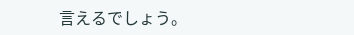言えるでしょう。